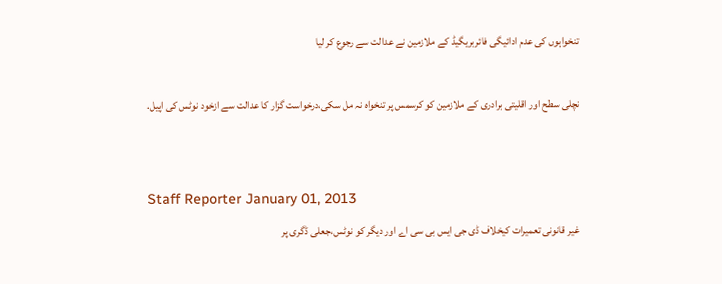تنخواہوں کی عدم ادائیگی فائربریگیڈ کے ملازمین نے عدالت سے رجوع کر لیا

نچلی سطح اور اقلیتی برادری کے ملازمین کو کرسمس پر تنخواہ نہ مل سکی،درخواست گزار کا عدالت سے ازخود نوٹس کی اپیل.


Staff Reporter January 01, 2013
غیر قانونی تعمیرات کیخلاف ڈی جی ایس بی سی اے اور دیگر کو نوٹس،جعلی ڈگری پر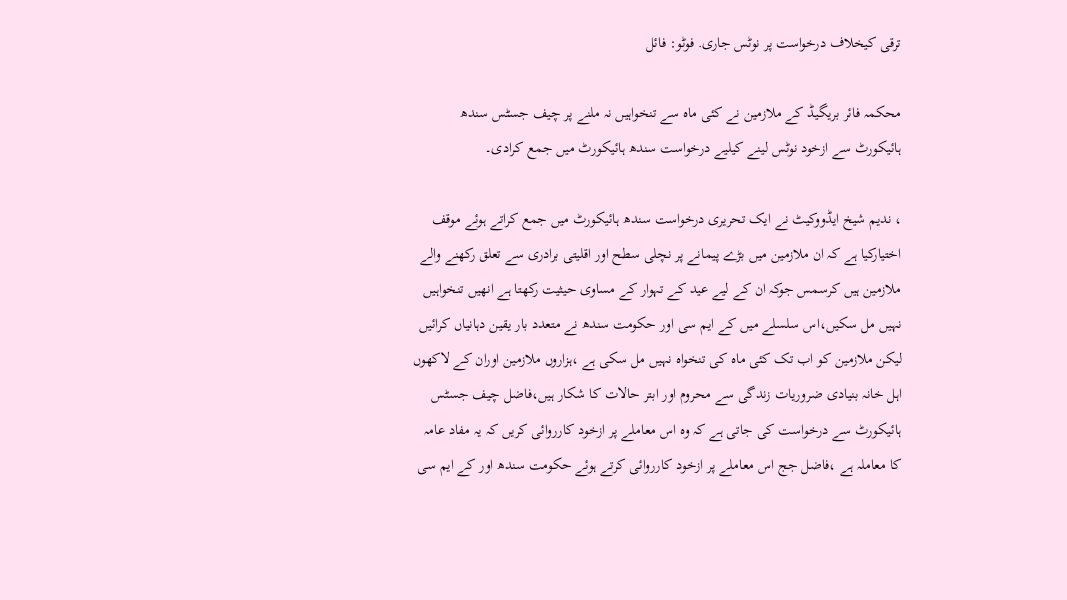ترقی کیخلاف درخواست پر نوٹس جاری. فوٹو: فائل

محکمہ فائر بریگیڈ کے ملازمین نے کئی ماہ سے تنخواہیں نہ ملنے پر چیف جسٹس سندھ ہائیکورٹ سے ازخود نوٹس لینے کیلیے درخواست سندھ ہائیکورٹ میں جمع کرادی۔

، ندیم شیخ ایڈووکیٹ نے ایک تحریری درخواست سندھ ہائیکورٹ میں جمع کراتے ہوئے موقف اختیارکیا ہے کہ ان ملازمین میں بڑے پیمانے پر نچلی سطح اور اقلیتی برادری سے تعلق رکھنے والے ملازمین ہیں کرسمس جوکہ ان کے لیے عید کے تہوار کے مساوی حیثیت رکھتا ہے انھیں تنخواہیں نہیں مل سکیں،اس سلسلے میں کے ایم سی اور حکومت سندھ نے متعدد بار یقین دہانیاں کرائیں لیکن ملازمین کو اب تک کئی ماہ کی تنخواہ نہیں مل سکی ہے ،ہزاروں ملازمین اوران کے لاکھوں اہل خانہ بنیادی ضروریات زندگی سے محروم اور ابتر حالات کا شکار ہیں،فاضل چیف جسٹس ہائیکورٹ سے درخواست کی جاتی ہے کہ وہ اس معاملے پر ازخود کارروائی کریں کہ یہ مفاد عامہ کا معاملہ ہے ،فاضل جج اس معاملے پر ازخود کارروائی کرتے ہوئے حکومت سندھ اور کے ایم سی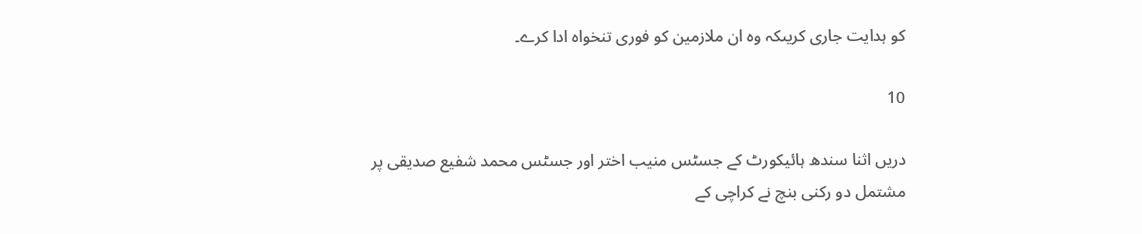کو ہدایت جاری کریںکہ وہ ان ملازمین کو فوری تنخواہ ادا کرے۔

10

دریں اثنا سندھ ہائیکورٹ کے جسٹس منیب اختر اور جسٹس محمد شفیع صدیقی پر مشتمل دو رکنی بنچ نے کراچی کے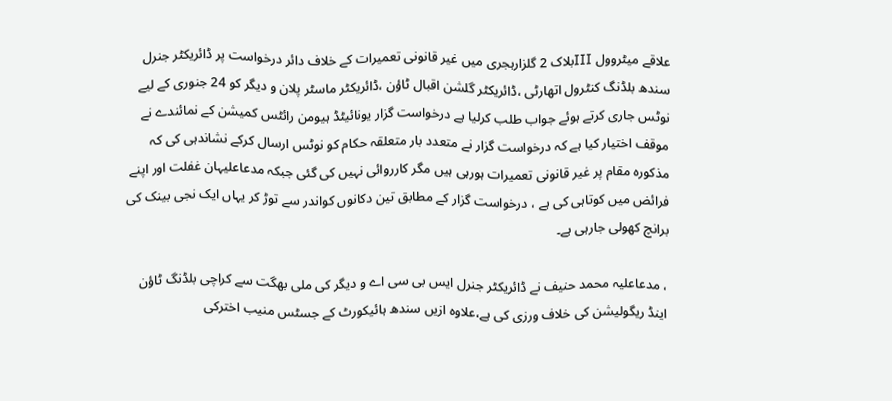علاقے میٹروول IIIبلاک 2 گلزارہجری میں غیر قانونی تعمیرات کے خلاف دائر درخواست پر ڈائریکٹر جنرل سندھ بلڈنگ کنٹرول اتھارٹی ،ڈائریکٹر گلشن اقبال ٹاؤن ،ڈائریکٹر ماسٹر پلان و دیگر کو 24 جنوری کے لیے نوٹس جاری کرتے ہوئے جواب طلب کرلیا ہے درخواست گزار یونائیٹڈ ہیومن رائٹس کمیشن کے نمائندے نے موقف اختیار کیا ہے کہ درخواست گزار نے متعدد بار متعلقہ حکام کو نوٹس ارسال کرکے نشاندہی کی کہ مذکورہ مقام پر غیر قانونی تعمیرات ہورہی ہیں مگر کارروائی نہیں کی گئی جبکہ مدعاعلیہان غفلت اور اپنے فرائض میں کوتاہی کی ہے ، درخواست گزار کے مطابق تین دکانوں کواندر سے توڑ کر یہاں ایک نجی بینک کی برانچ کھولی جارہی ہے۔

، مدعاعلیہ محمد حنیف نے ڈائریکٹر جنرل ایس بی سی اے و دیگر کی ملی بھگت سے کراچی بلڈنگ ٹاؤن اینڈ ریگولیشن کی خلاف ورزی کی ہے،علاوہ ازیں سندھ ہائیکورٹ کے جسٹس منیب اخترکی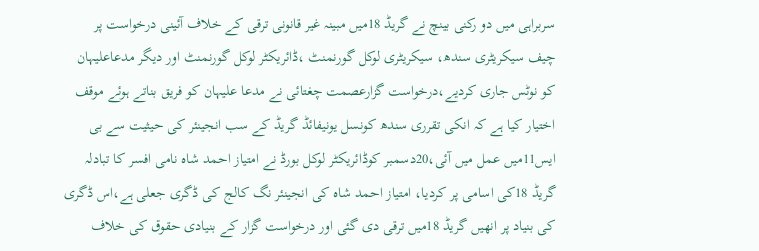سربراہی میں دو رکنی بینچ نے گریڈ 18میں مبینہ غیر قانونی ترقی کے خلاف آئینی درخواست پر چیف سیکریٹری سندھ، سیکریٹری لوکل گورنمنٹ ،ڈائریکٹر لوکل گورنمنٹ اور دیگر مدعاعلیہان کو نوٹس جاری کردیے،درخواست گزارعصمت چغتائی نے مدعا علیہان کو فریق بناتے ہوئے موقف اختیار کیا ہے کہ انکی تقرری سندھ کونسل یونیفائڈ گریڈ کے سب انجینئر کی حیثیت سے بی ایس11میں عمل میں آئی،20دسمبر کوڈائریکٹر لوکل بورڈ نے امتیاز احمد شاہ نامی افسر کا تبادلہ گریڈ 18کی اسامی پر کردیا، امتیاز احمد شاہ کی انجینئر نگ کالج کی ڈگری جعلی ہے،اس ڈگری کی بنیاد پر انھیں گریڈ 18میں ترقی دی گئی اور درخواست گزار کے بنیادی حقوق کی خلاف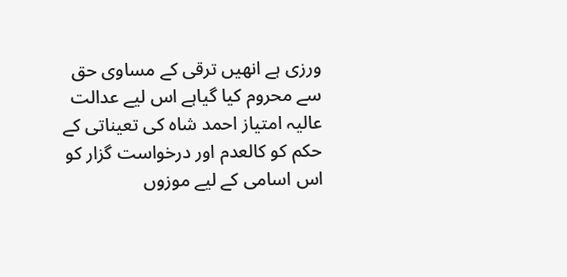ورزی ہے انھیں ترقی کے مساوی حق سے محروم کیا گیاہے اس لیے عدالت عالیہ امتیاز احمد شاہ کی تعیناتی کے حکم کو کالعدم اور درخواست گزار کو اس اسامی کے لیے موزوں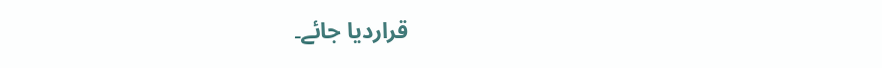قراردیا جائے۔